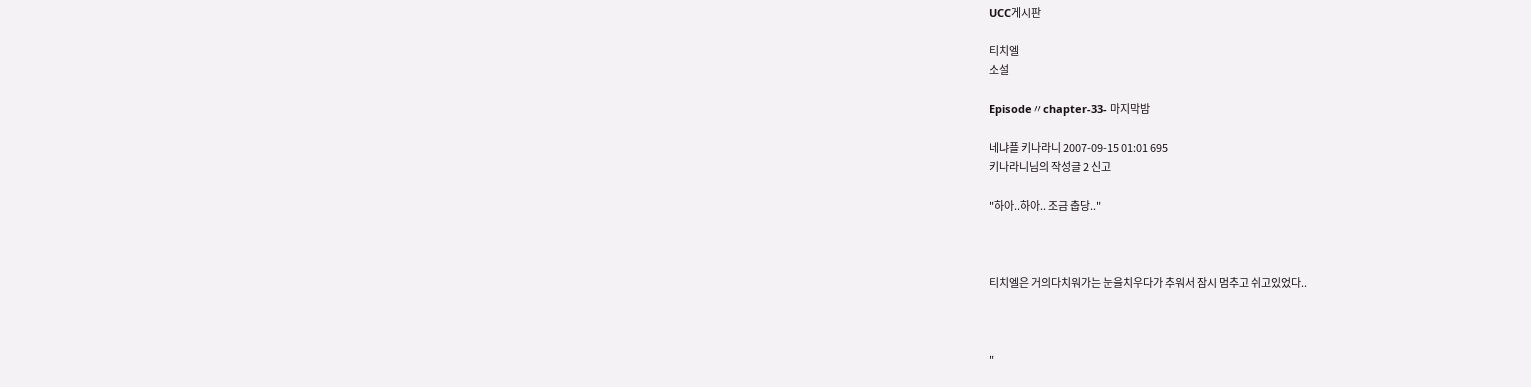UCC게시판

티치엘
소설

Episode〃chapter-33- 마지막밤

네냐플 키나라니 2007-09-15 01:01 695
키나라니님의 작성글 2 신고

"하아..하아.. 조금 춥당.."



티치엘은 거의다치워가는 눈을치우다가 추워서 잠시 멈추고 쉬고있었다..



"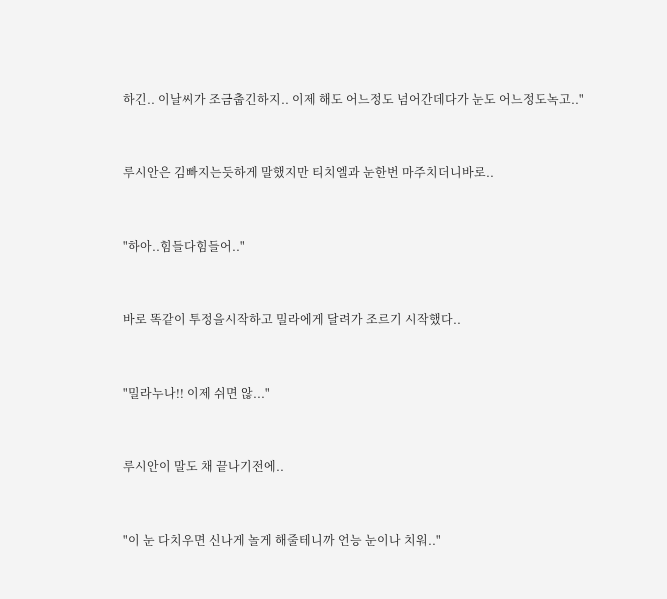하긴.. 이날씨가 조금춥긴하지.. 이제 해도 어느정도 넘어간데다가 눈도 어느정도녹고.."



루시안은 김빠지는듯하게 말했지만 티치엘과 눈한번 마주치더니바로..



"하아..힘들다힘들어.."



바로 똑같이 투정을시작하고 밀라에게 달려가 조르기 시작했다..



"밀라누나!! 이제 쉬면 않..."



루시안이 말도 채 끝나기전에..



"이 눈 다치우면 신나게 놀게 해줄테니까 언능 눈이나 치워.."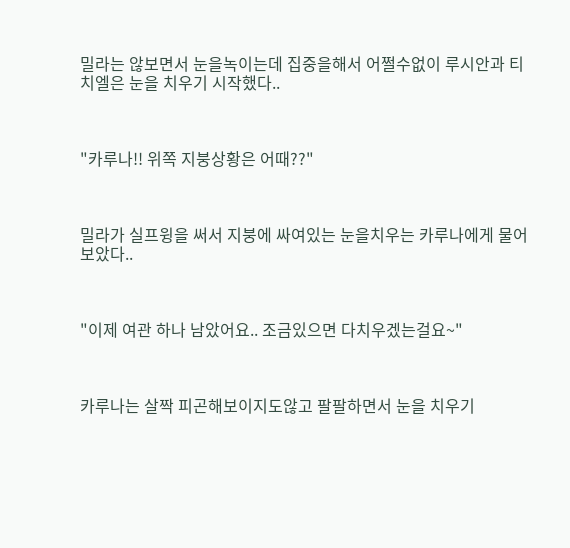밀라는 않보면서 눈을녹이는데 집중을해서 어쩔수없이 루시안과 티치엘은 눈을 치우기 시작했다..



"카루나!! 위쪽 지붕상황은 어때??"



밀라가 실프윙을 써서 지붕에 싸여있는 눈을치우는 카루나에게 물어보았다..



"이제 여관 하나 남았어요.. 조금있으면 다치우겠는걸요~"



카루나는 살짝 피곤해보이지도않고 팔팔하면서 눈을 치우기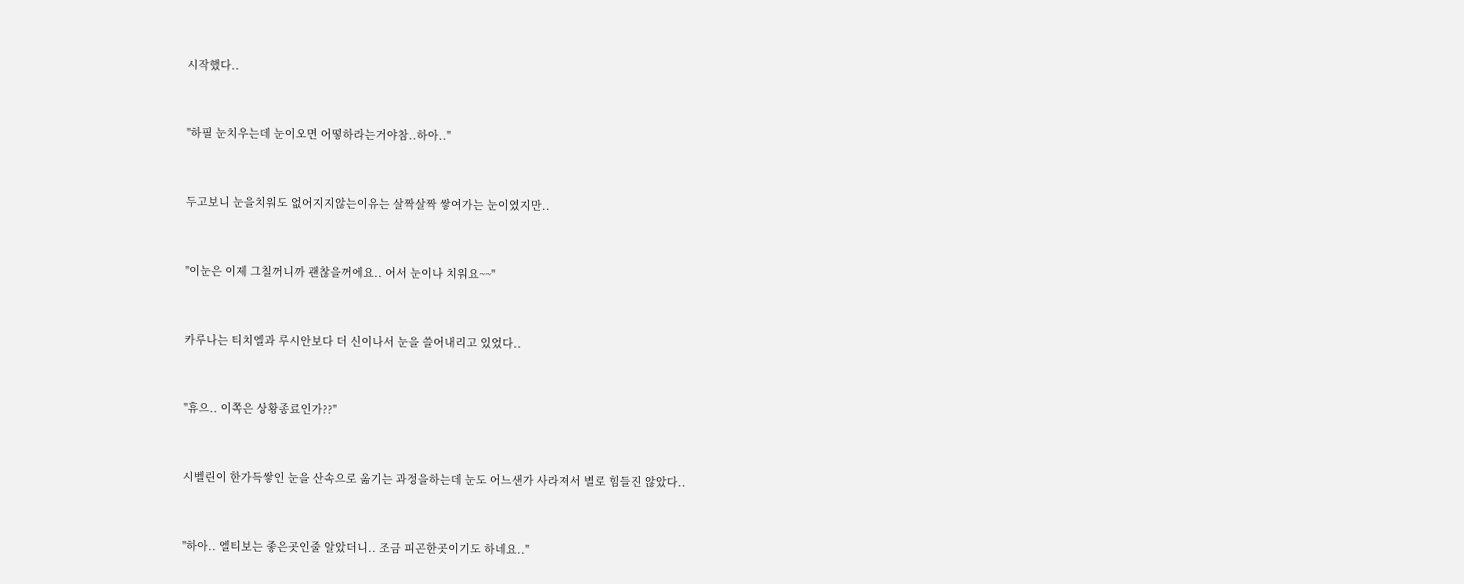시작했다..



"하필 눈치우는데 눈이오면 어떻하라는거야참..하아.."



두고보니 눈을치워도 없어지지않는이유는 살짝살짝 쌓여가는 눈이였지만..



"이눈은 이제 그칠꺼니까 괜찮을꺼에요.. 어서 눈이나 치워요~~"



카루나는 티치엘과 루시안보다 더 신이나서 눈을 쓸어내리고 있었다..



"휴으.. 이쪽은 상황종료인가??"



시벨린이 한가득쌓인 눈을 산속으로 옮기는 과정을하는데 눈도 어느샌가 사라져서 별로 힘들진 않았다..



"하아.. 엘티보는 좋은곳인줄 알았더니.. 조금 피곤한곳이기도 하네요.."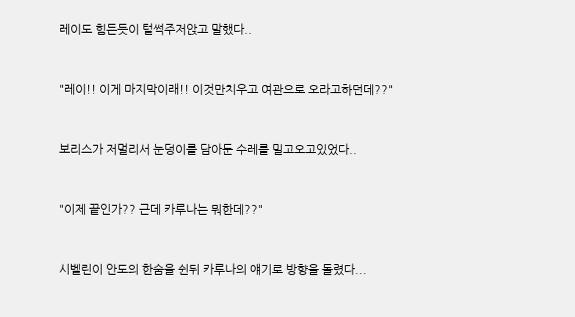레이도 힘든듯이 털썩주저앉고 말했다..



"레이!! 이게 마지막이래!! 이것만치우고 여관으로 오라고하던데??"



보리스가 저멀리서 눈덩이를 담아둔 수레를 밀고오고있었다..



"이제 끝인가?? 근데 카루나는 뭐한데??"



시벨린이 안도의 한숨을 쉰뒤 카루나의 얘기로 방향을 돌렸다...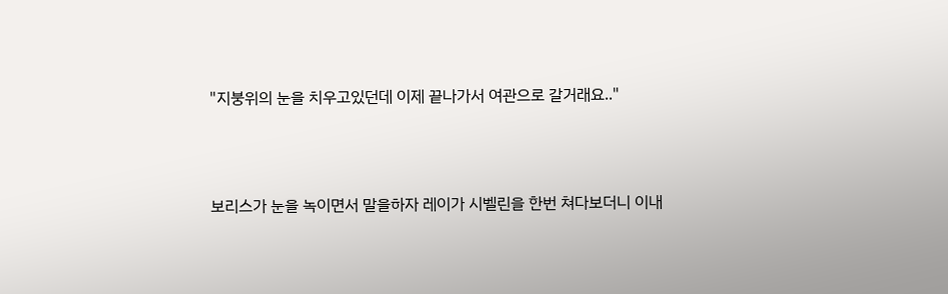"지붕위의 눈을 치우고있던데 이제 끝나가서 여관으로 갈거래요.."



보리스가 눈을 녹이면서 말을하자 레이가 시벨린을 한번 쳐다보더니 이내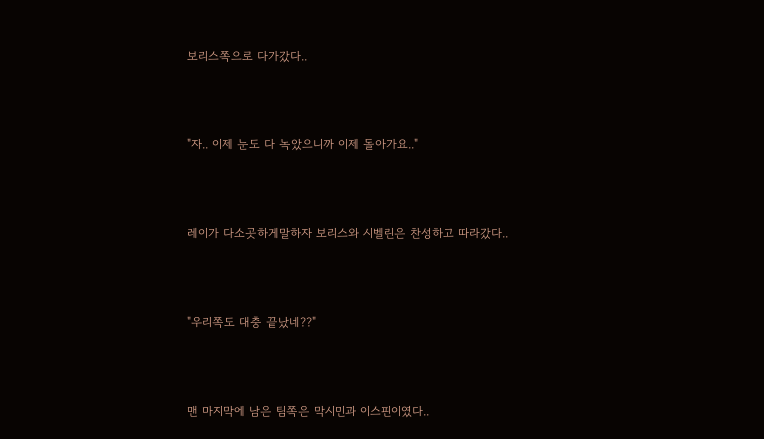보리스쪽으로 다가갔다..



"자.. 이제 눈도 다 녹았으니까 이제 돌아가요.."



레이가 다소곳하게말하자 보리스와 시벨린은 찬성하고 따라갔다..



"우리쪽도 대충 끝났네??"



맨 마지막에 남은 팀쪽은 막시민과 이스핀이였다..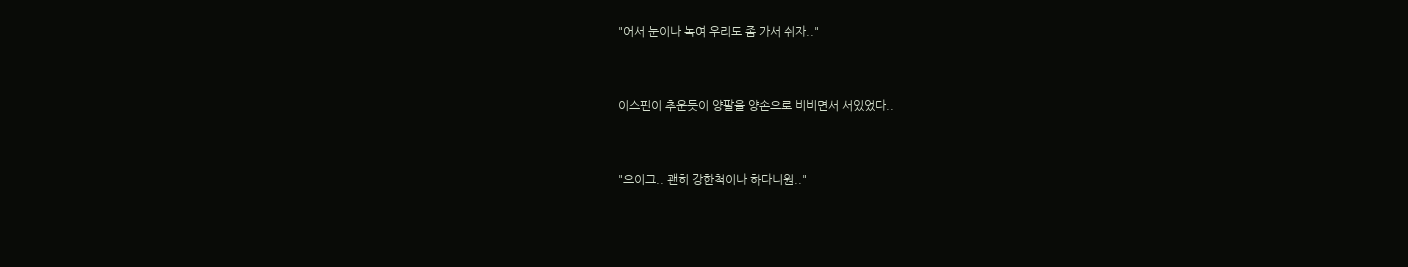"어서 눈이나 녹여 우리도 좀 가서 쉬자.."



이스핀이 추운듯이 양팔을 양손으로 비비면서 서있었다..



"으이그.. 괜히 강한척이나 하다니원.."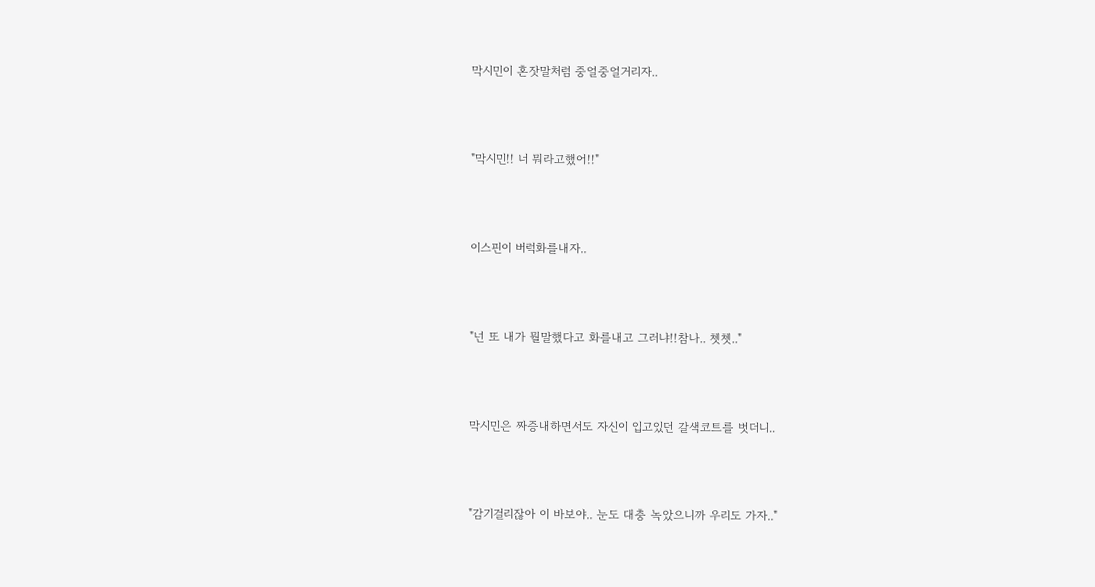막시민이 혼잣말처럼 중얼중얼거리자..



"막시민!! 너 뭐라고했어!!"



이스핀이 버럭화를내자..



"넌 또 내가 뭘말했다고 화를내고 그러냐!!참나.. 쳇쳇.."



막시민은 짜증내하면서도 자신이 입고있던 갈색코트를 벗더니..



"감기걸리잖아 이 바보야.. 눈도 대충 녹았으니까 우리도 가자.."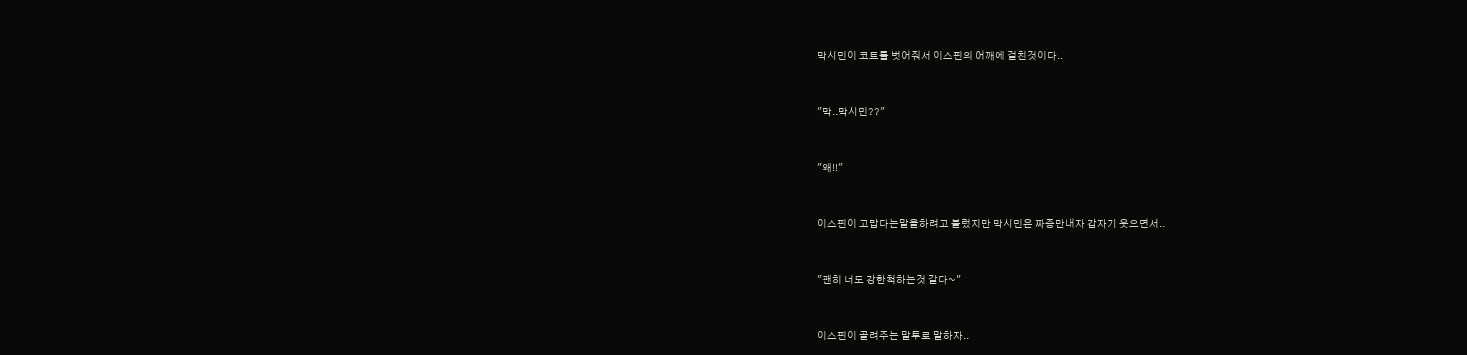막시민이 코트를 벗어줘서 이스핀의 어깨에 걸친것이다..



"막..막시민??"



"왜!!"



이스핀이 고맙다는말을하려고 불렀지만 막시민은 짜증만내자 갑자기 웃으면서..



"괜히 너도 강한척하는것 같다~"



이스핀이 골려주는 말투로 말하자..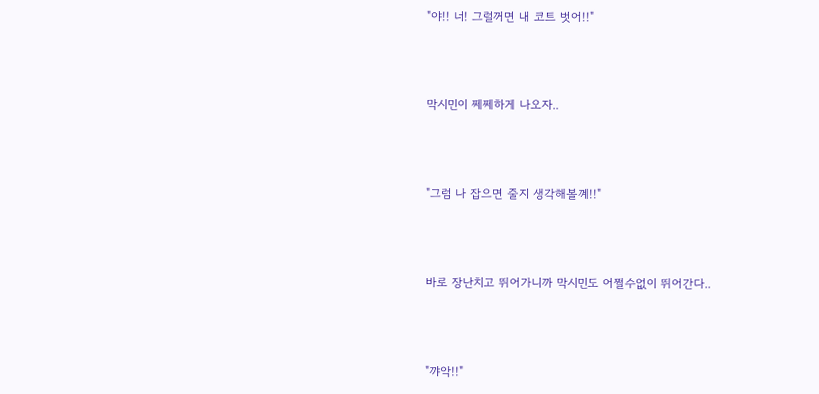"야!! 너! 그럴꺼면 내 코트 벗어!!"



막시민이 쩨쩨하게 나오자..



"그럼 나 잡으면 줄지 생각해볼꼐!!"



바로 장난치고 뛰어가니까 막시민도 어쩔수없이 뛰어간다..



"꺄악!!"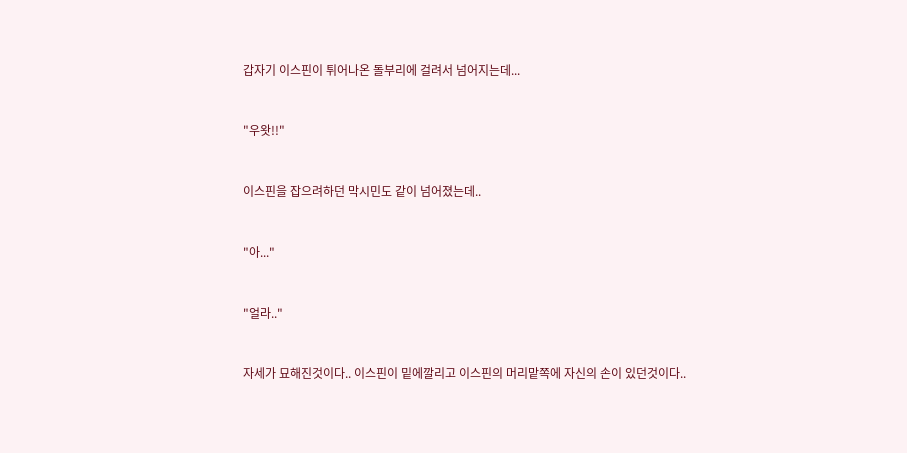갑자기 이스핀이 튀어나온 돌부리에 걸려서 넘어지는데...



"우왓!!"



이스핀을 잡으려하던 막시민도 같이 넘어졌는데..



"아..."



"얼라.."



자세가 묘해진것이다.. 이스핀이 밑에깔리고 이스핀의 머리맡쪽에 자신의 손이 있던것이다..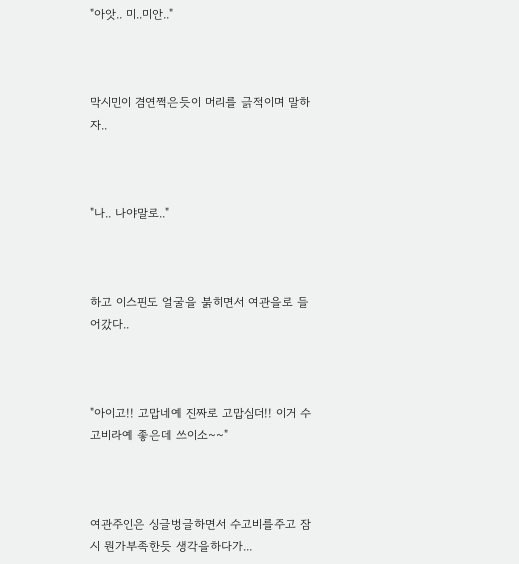"아앗.. 미..미안.."



막시민이 겸연쩍은듯이 머리를 긁적이며 말하자..



"나.. 나야말로.."



하고 이스핀도 얼굴을 붉히면서 여관을로 들어갔다..



"아이고!! 고맙네예 진짜로 고맙심더!! 이거 수고비라예 좋은데 쓰이소~~"



여관주인은 싱글벙글하면서 수고비를주고 잠시 뭔가부족한듯 생각을하다가...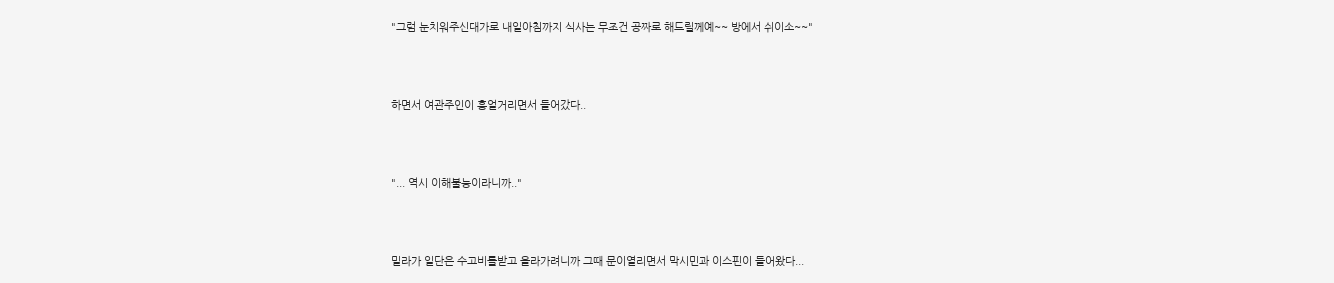"그럼 눈치워주신대가로 내일아침까지 식사는 무조건 공짜로 해드릴께예~~ 방에서 쉬이소~~"



하면서 여관주인이 흥얼거리면서 들어갔다..



"... 역시 이해불능이라니까.."



밀라가 일단은 수고비를받고 올라가려니까 그때 문이열리면서 막시민과 이스핀이 들어왔다...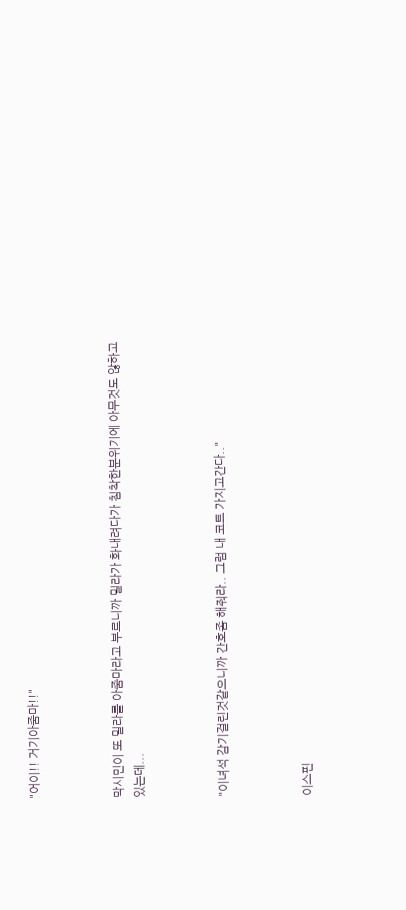"어이!! 거기아줌마!!"



막시민이 또 밀라를 아줌마라고 부르니까 밀라가 화내려다가 침착한분위기에 아무것도 않하고 있는데...



"이녀석 감기걸린것같으니까 간호좀 해줘라.. 그럼 내 코트 가지고간다.."



이스핀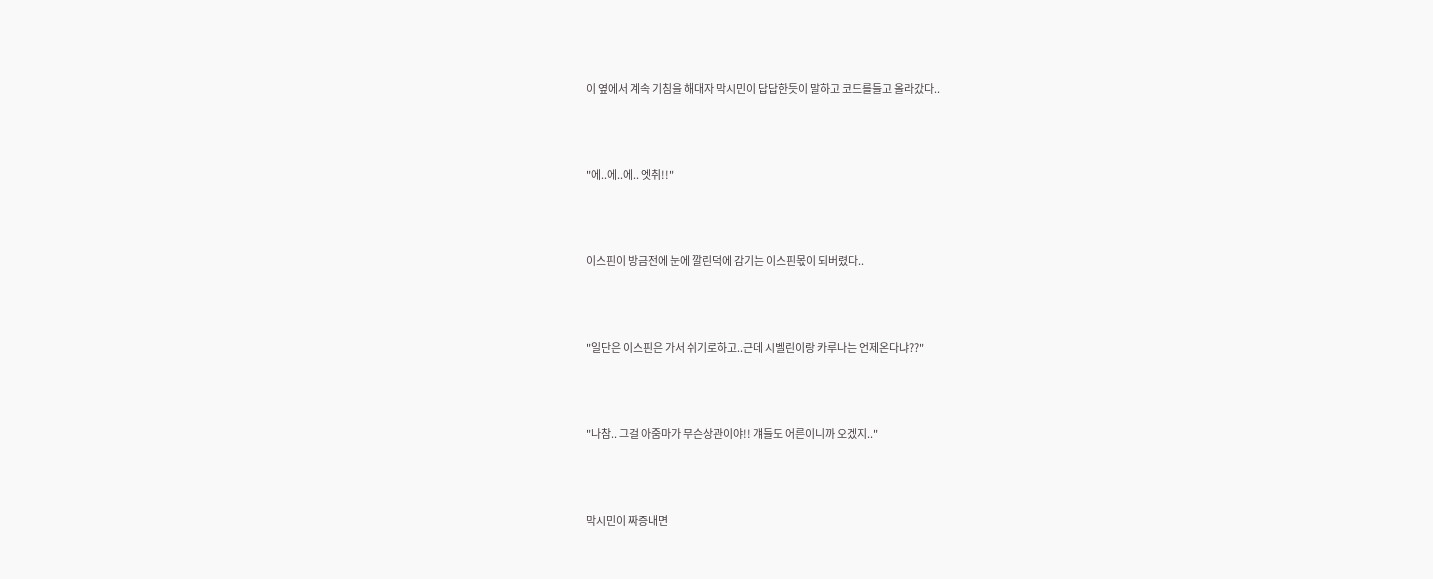이 옆에서 계속 기침을 해대자 막시민이 답답한듯이 말하고 코드를들고 올라갔다..



"에..에..에.. 엣취!!"



이스핀이 방금전에 눈에 깔린덕에 감기는 이스핀몫이 되버렸다..



"일단은 이스핀은 가서 쉬기로하고..근데 시벨린이랑 카루나는 언제온다냐??"



"나참.. 그걸 아줌마가 무슨상관이야!! 걔들도 어른이니까 오겠지.."



막시민이 짜증내면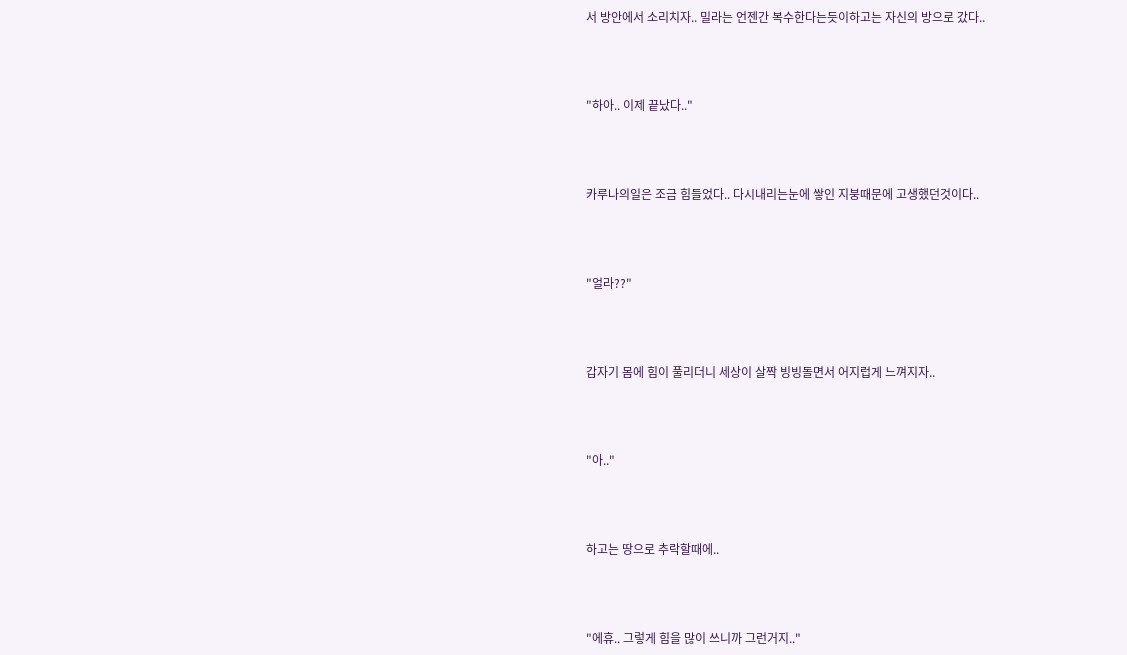서 방안에서 소리치자.. 밀라는 언젠간 복수한다는듯이하고는 자신의 방으로 갔다..



"하아.. 이제 끝났다.."



카루나의일은 조금 힘들었다.. 다시내리는눈에 쌓인 지붕때문에 고생했던것이다..



"얼라??"



갑자기 몸에 힘이 풀리더니 세상이 살짝 빙빙돌면서 어지럽게 느껴지자..



"아.."



하고는 땅으로 추락할때에..



"에휴.. 그렇게 힘을 많이 쓰니까 그런거지.."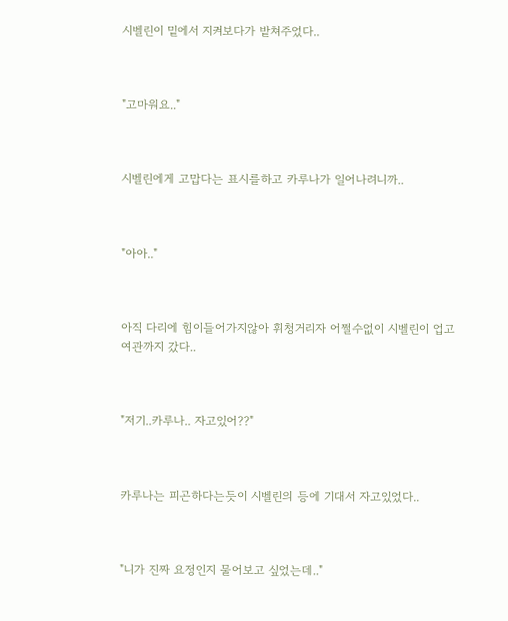시벨린이 밑에서 지켜보다가 밭쳐주었다..



"고마워요.."



시벨린에게 고맙다는 표시를하고 카루나가 일어나려니까..



"아아.."



아직 다리에 힘이들어가지않아 휘청거리자 어쩔수없이 시벨린이 업고 여관까지 갔다..



"저기..카루나.. 자고있어??"



카루나는 피곤하다는듯이 시벨린의 등에 기대서 자고있었다..



"니가 진짜 요정인지 물어보고 싶었는데.."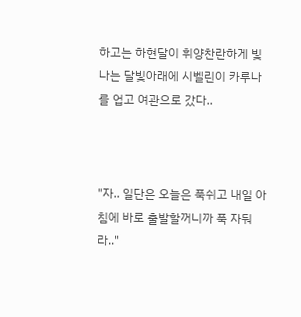하고는 하현달이 휘양찬란하게 빛나는 달빛아래에 시벨린이 카루나를 업고 여관으로 갔다..



"자.. 일단은 오늘은 푹쉬고 내일 아침에 바로 출발할꺼니까 푹 자둬라.."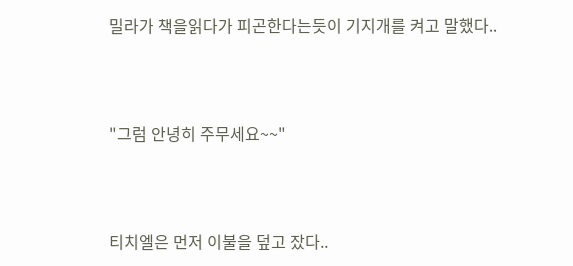밀라가 책을읽다가 피곤한다는듯이 기지개를 켜고 말했다..



"그럼 안녕히 주무세요~~"



티치엘은 먼저 이불을 덮고 잤다..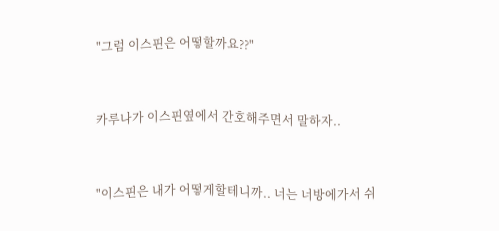"그럼 이스핀은 어떻할까요??"



카루나가 이스핀옆에서 간호해주면서 말하자..



"이스핀은 내가 어떻게할테니까.. 너는 너방에가서 쉬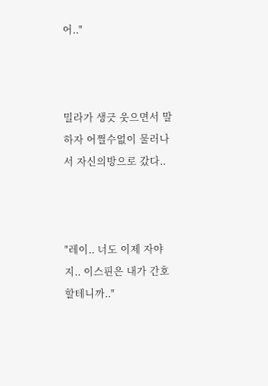어.."



밀라가 생긋 웃으면서 말하자 어쩔수없이 물러나서 자신의방으로 갔다..



"레이.. 너도 이제 자야지.. 이스핀은 내가 간호할테니까.."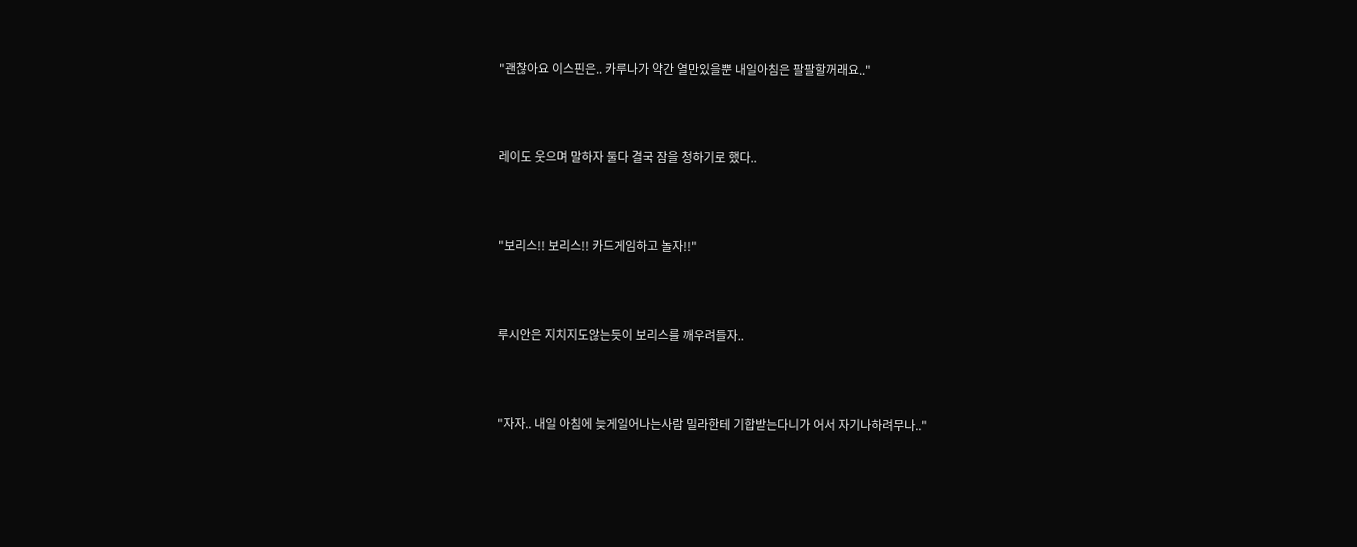"괜찮아요 이스핀은.. 카루나가 약간 열만있을뿐 내일아침은 팔팔할꺼래요.."



레이도 웃으며 말하자 둘다 결국 잠을 청하기로 했다..



"보리스!! 보리스!! 카드게임하고 놀자!!"



루시안은 지치지도않는듯이 보리스를 깨우려들자..



"자자.. 내일 아침에 늦게일어나는사람 밀라한테 기합받는다니가 어서 자기나하려무나.."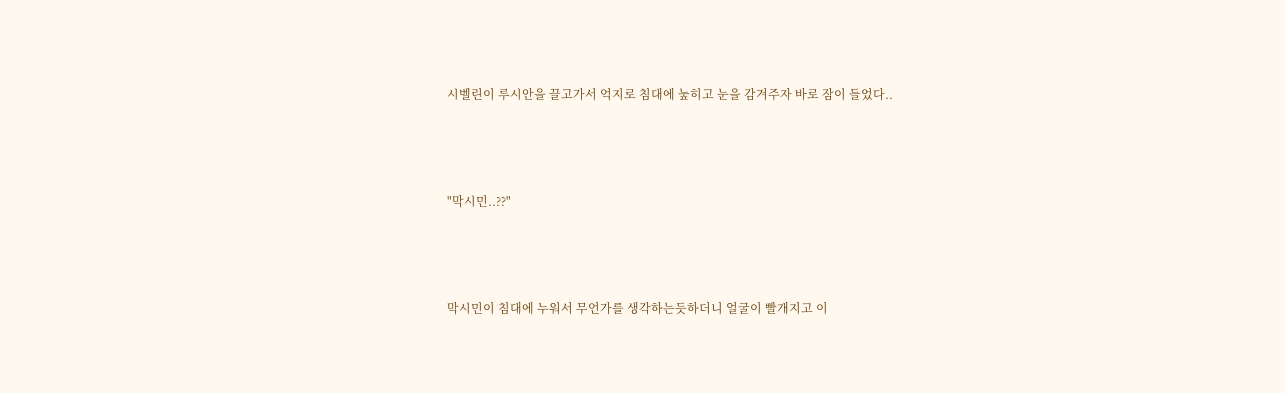시벨린이 루시안을 끌고가서 억지로 침대에 눞히고 눈을 감겨주자 바로 잠이 들었다..



"막시민..??"



막시민이 침대에 누워서 무언가를 생각하는듯하더니 얼굴이 빨개지고 이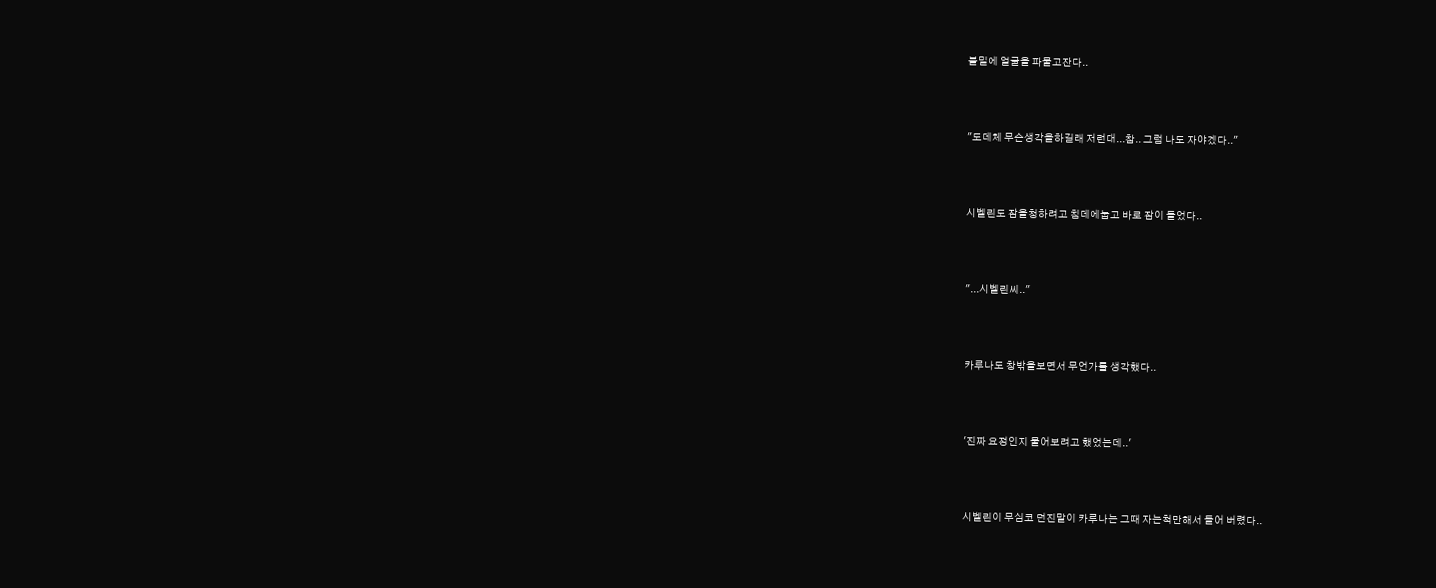불밑에 얼굴을 파뭍고잔다..



"도데체 무슨생각을하길래 저런대...참.. 그럼 나도 자야겠다.."



시벨린도 잠을청하려고 침데에눕고 바로 잠이 들었다..



"...시벨린씨.."



카루나도 창밖을보면서 무언가를 생각했다..



'진짜 요정인지 물어보려고 했었는데..'



시벨린이 무심코 던진말이 카루나는 그때 자는척만해서 들어 버렸다..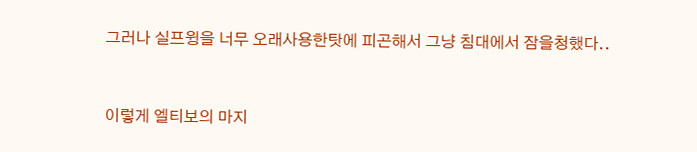그러나 실프윙을 너무 오래사용한탓에 피곤해서 그냥 침대에서 잠을청했다..



이렇게 엘티보의 마지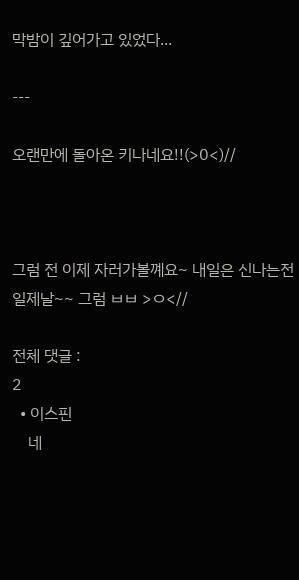막밤이 깊어가고 있었다...

---

오랜만에 돌아온 키나네요!!(>0<)//



그럼 전 이제 자러가볼꼐요~ 내일은 신나는전일제날~~ 그럼 ㅂㅂ >ㅇ<//

전체 댓글 :
2
  • 이스핀
    네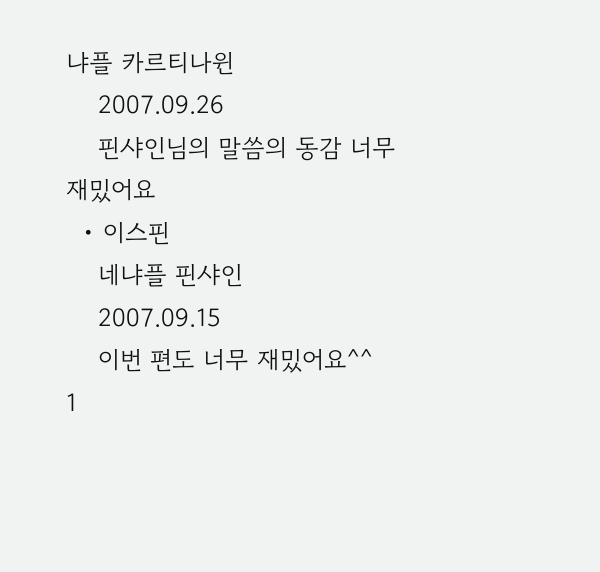냐플 카르티나윈
    2007.09.26
    핀샤인님의 말씀의 동감 너무 재밌어요
  • 이스핀
    네냐플 핀샤인
    2007.09.15
    이번 편도 너무 재밌어요^^
1